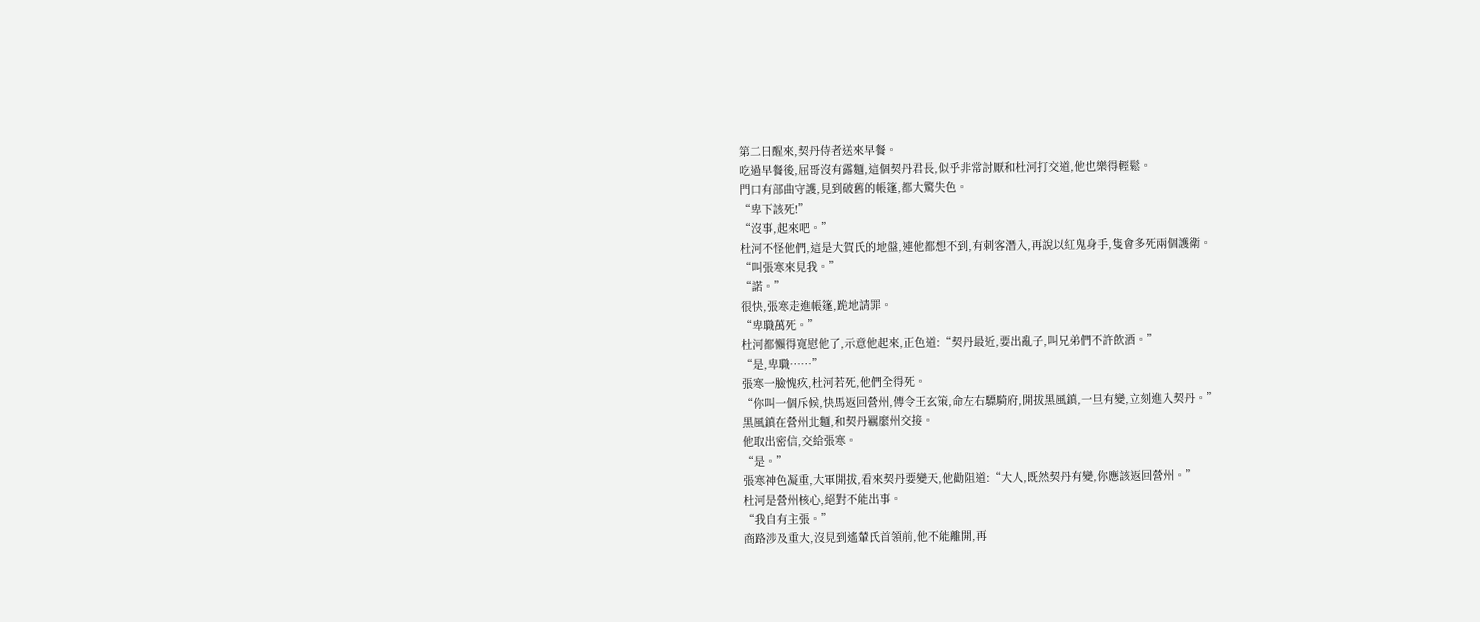第二日醒來,契丹侍者送來早餐。
吃過早餐後,屈哥沒有露麵,這個契丹君長,似乎非常討厭和杜河打交道,他也樂得輕鬆。
門口有部曲守護,見到破舊的帳篷,都大驚失色。
“卑下該死!”
“沒事,起來吧。”
杜河不怪他們,這是大賀氏的地盤,連他都想不到,有刺客潛入,再說以紅鬼身手,隻會多死兩個護衛。
“叫張寒來見我。”
“諾。”
很快,張寒走進帳篷,跪地請罪。
“卑職萬死。”
杜河都懶得寬慰他了,示意他起來,正色道:“契丹最近,要出亂子,叫兄弟們不許飲酒。”
“是,卑職……”
張寒一臉愧疚,杜河若死,他們全得死。
“你叫一個斥候,快馬返回營州,傳令王玄策,命左右驃騎府,開拔黑風鎮,一旦有變,立刻進入契丹。”
黑風鎮在營州北麵,和契丹羈縻州交接。
他取出密信,交給張寒。
“是。”
張寒神色凝重,大軍開拔,看來契丹要變天,他勸阻道:“大人,既然契丹有變,你應該返回營州。”
杜河是營州核心,絕對不能出事。
“我自有主張。”
商路涉及重大,沒見到遙輦氏首領前,他不能離開,再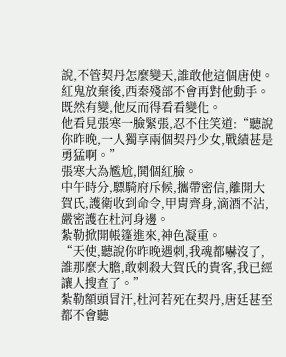說,不管契丹怎麼變天,誰敢他這個唐使。
紅鬼放棄後,西秦殘部不會再對他動手。
既然有變,他反而得看看變化。
他看見張寒一臉緊張,忍不住笑道:“聽說你昨晚,一人獨享兩個契丹少女,戰績甚是勇猛啊。”
張寒大為尷尬,鬨個紅臉。
中午時分,驃騎府斥候,攜帶密信,離開大賀氏,護衛收到命令,甲胄齊身,滴酒不沾,嚴密護在杜河身邊。
紮勒掀開帳篷進來,神色凝重。
“天使,聽說你昨晚遇刺,我魂都嚇沒了,誰那麼大膽,敢刺殺大賀氏的貴客,我已經讓人搜查了。”
紮勒額頭冒汗,杜河若死在契丹,唐廷甚至都不會聽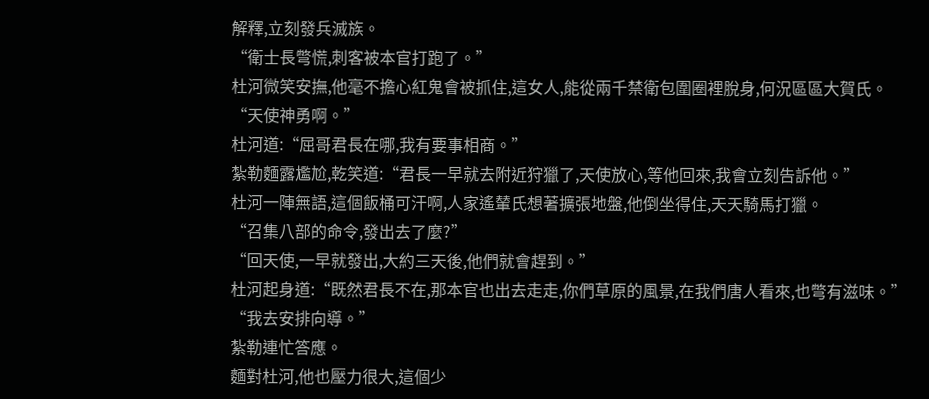解釋,立刻發兵滅族。
“衛士長彆慌,刺客被本官打跑了。”
杜河微笑安撫,他毫不擔心紅鬼會被抓住,這女人,能從兩千禁衛包圍圈裡脫身,何況區區大賀氏。
“天使神勇啊。”
杜河道:“屈哥君長在哪,我有要事相商。”
紮勒麵露尷尬,乾笑道:“君長一早就去附近狩獵了,天使放心,等他回來,我會立刻告訴他。”
杜河一陣無語,這個飯桶可汗啊,人家遙輦氏想著擴張地盤,他倒坐得住,天天騎馬打獵。
“召集八部的命令,發出去了麼?”
“回天使,一早就發出,大約三天後,他們就會趕到。”
杜河起身道:“既然君長不在,那本官也出去走走,你們草原的風景,在我們唐人看來,也彆有滋味。”
“我去安排向導。”
紮勒連忙答應。
麵對杜河,他也壓力很大,這個少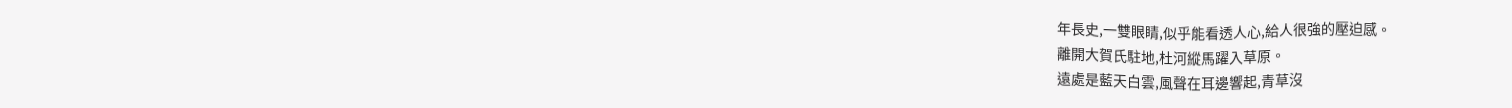年長史,一雙眼睛,似乎能看透人心,給人很強的壓迫感。
離開大賀氏駐地,杜河縱馬躍入草原。
遠處是藍天白雲,風聲在耳邊響起,青草沒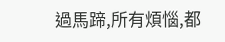過馬蹄,所有煩惱,都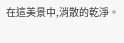在這美景中,消散的乾淨。